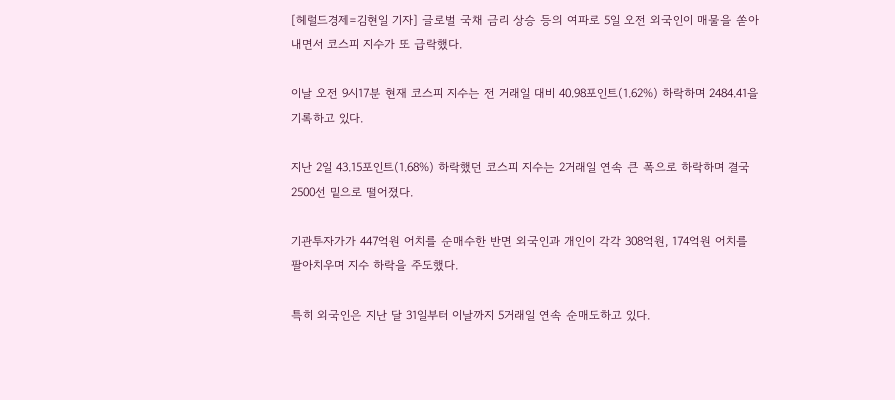[헤럴드경제=김현일 기자] 글로벌 국채 금리 상승 등의 여파로 5일 오전 외국인이 매물을 쏟아내면서 코스피 지수가 또 급락했다.

이날 오전 9시17분 현재 코스피 지수는 전 거래일 대비 40.98포인트(1.62%) 하락하며 2484.41을 기록하고 있다.

지난 2일 43.15포인트(1.68%) 하락했던 코스피 지수는 2거래일 연속 큰 폭으로 하락하며 결국 2500선 밑으로 떨어졌다.

기관투자가가 447억원 어치를 순매수한 반면 외국인과 개인이 각각 308억원, 174억원 어치를 팔아치우며 지수 하락을 주도했다.

특히 외국인은 지난 달 31일부터 이날까지 5거래일 연속 순매도하고 있다.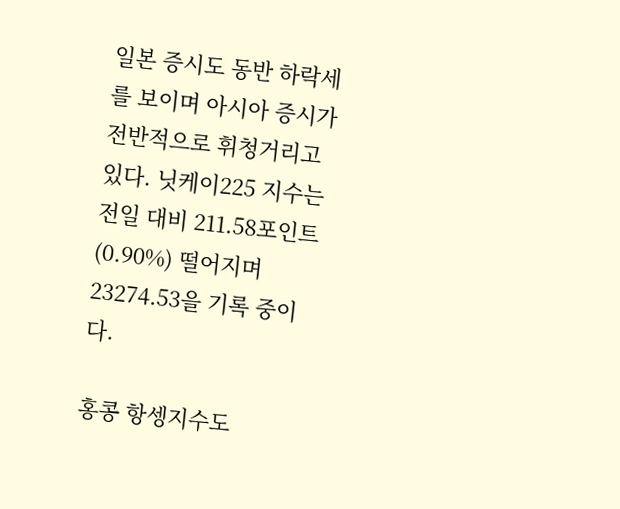일본 증시도 동반 하락세를 보이며 아시아 증시가 전반적으로 휘청거리고 있다. 닛케이225 지수는 전일 대비 211.58포인트(0.90%) 떨어지며 23274.53을 기록 중이다.

홍콩 항셍지수도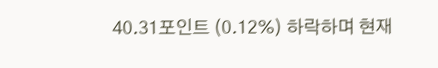40.31포인트 (0.12%) 하락하며 현재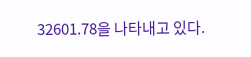32601.78을 나타내고 있다.